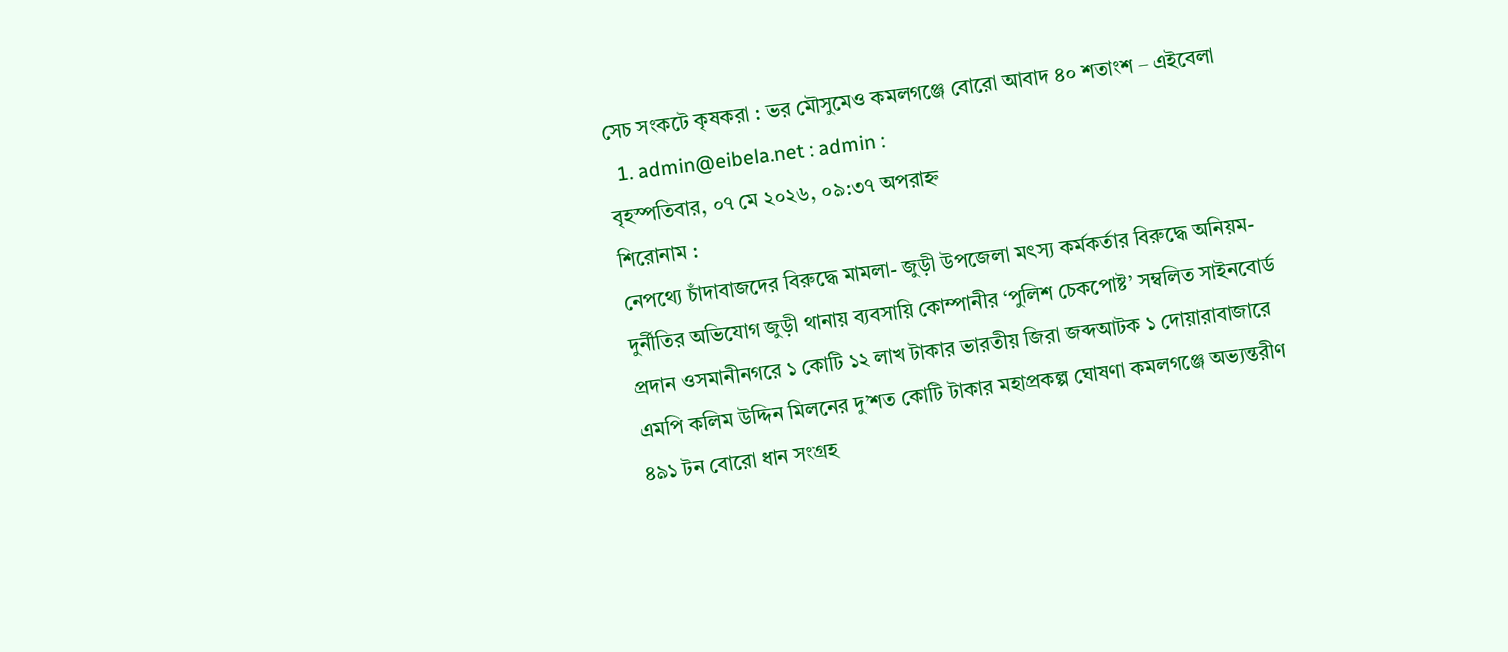সেচ সংকটে কৃষকরা : ভর মৌসুমেও কমলগঞ্জে বোরো আবাদ ৪০ শতাংশ – এইবেলা
  1. admin@eibela.net : admin :
বৃহস্পতিবার, ০৭ মে ২০২৬, ০৯:৩৭ অপরাহ্ন
শিরোনাম :
নেপথ্যে চাঁদাবাজদের বিরুদ্ধে মামলা- জুড়ী উপজেলা মৎস্য কর্মকর্তার বিরুদ্ধে অনিয়ম-দুর্নীতির অভিযোগ জুড়ী থানায় ব্যবসায়ি কোম্পানীর ‘পুলিশ চেকপোষ্ট’ সম্বলিত সাইনবোর্ড প্রদান ওসমানীনগরে ১ কোটি ১২ লাখ টাকার ভারতীয় জিরা জব্দআটক ১ দোয়ারাবাজারে এমপি কলিম উদ্দিন মিলনের দু’শত কোটি টাকার মহাপ্রকল্প ঘোষণা কমলগঞ্জে অভ্যন্তরীণ ৪৯১ টন বোরো ধান সংগ্রহ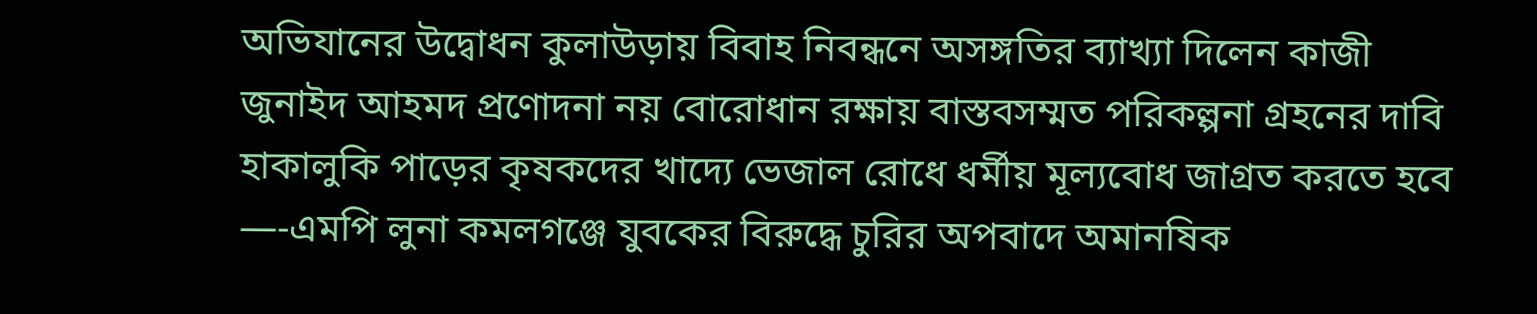অভিযানের উদ্বোধন কুলাউড়ায় বিবাহ নিবন্ধনে অসঙ্গতির ব্যাখ্যা দিলেন কাজী জুনাইদ আহমদ প্রণোদনা নয় বোরোধান রক্ষায় বাস্তবসম্মত পরিকল্পনা গ্রহনের দাবি হাকালুকি পাড়ের কৃষকদের খাদ্যে ভেজাল রোধে ধর্মীয় মূল্যবোধ জাগ্রত করতে হবে —-এমপি লুনা কমলগঞ্জে যুবকের বিরুদ্ধে চুরির অপবাদে অমানষিক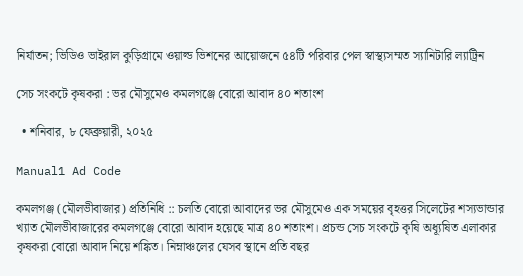নির্যাতন; ভিডিও ভাইরাল কুড়িগ্রামে ওয়াল্ড ভিশনের আয়োজনে ৫৪টি পরিবার পেল স্বাস্থ্যসম্মত স্যানিটারি ল্যাট্রিন

সেচ সংকটে কৃষকরা : ভর মৌসুমেও কমলগঞ্জে বোরো আবাদ ৪০ শতাংশ

  • শনিবার, ৮ ফেব্রুয়ারী, ২০২৫

Manual1 Ad Code

কমলগঞ্জ (মৌলভীবাজার) প্রতিনিধি :: চলতি বোরো আবাদের ভর মৌসুমেও এক সময়ের বৃহত্তর সিলেটের শস্যভান্ডার খ্যাত মৌলভীবাজারের কমলগঞ্জে বোরো আবাদ হয়েছে মাত্র ৪০ শতাংশ। প্রচন্ড সেচ সংকটে কৃষি অধ্যূষিত এলাকার কৃষকরা বোরো আবাদ নিয়ে শঙ্কিত। নিম্নাঞ্চলের যেসব স্থানে প্রতি বছর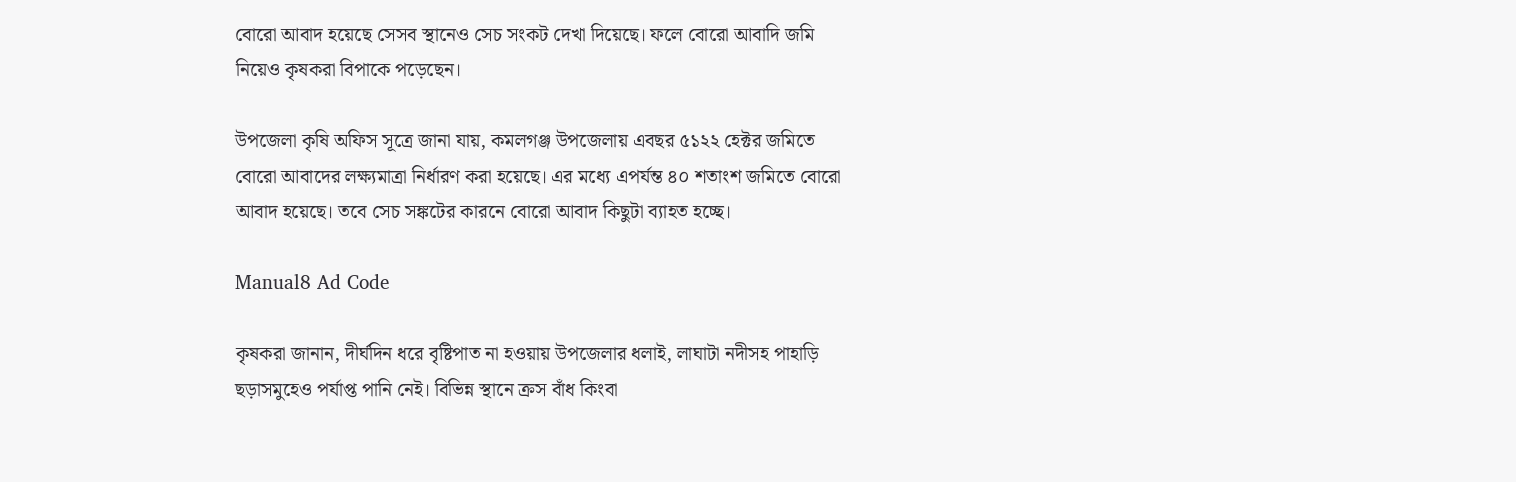বোরো আবাদ হয়েছে সেসব স্থানেও সেচ সংকট দেখা দিয়েছে। ফলে বোরো আবাদি জমি নিয়েও কৃষকরা বিপাকে পড়েছেন।

উপজেলা কৃষি অফিস সূত্রে জানা যায়, কমলগঞ্জ উপজেলায় এবছর ৫১২২ হেক্টর জমিতে বোরো আবাদের লক্ষ্যমাত্রা নির্ধারণ করা হয়েছে। এর মধ্যে এপর্যন্ত ৪০ শতাংশ জমিতে বোরো আবাদ হয়েছে। তবে সেচ সঙ্কটের কারনে বোরো আবাদ কিছুটা ব্যাহত হচ্ছে।

Manual8 Ad Code

কৃষকরা জানান, দীর্ঘদিন ধরে বৃষ্টিপাত না হওয়ায় উপজেলার ধলাই, লাঘাটা নদীসহ পাহাড়ি ছড়াসমুহেও পর্যাপ্ত পানি নেই। বিভিন্ন স্থানে ক্রস বাঁধ কিংবা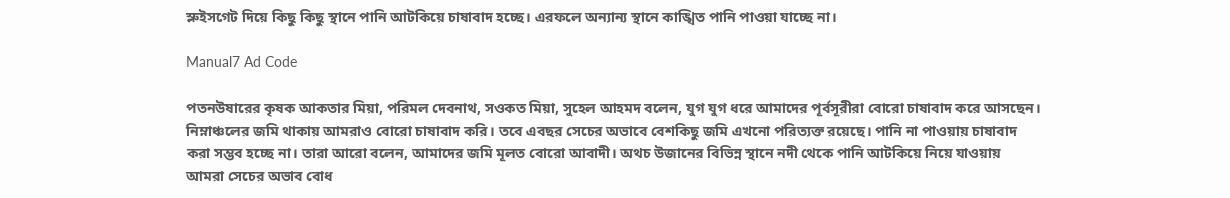স্লুইসগেট দিয়ে কিছু কিছু স্থানে পানি আটকিয়ে চাষাবাদ হচ্ছে। এরফলে অন্যান্য স্থানে কাঙ্খিত পানি পাওয়া যাচ্ছে না।

Manual7 Ad Code

পতনউষারের কৃষক আকতার মিয়া, পরিমল দেবনাথ, সওকত মিয়া, সুহেল আহমদ বলেন, যুগ যুগ ধরে আমাদের পূর্বসূরীরা বোরো চাষাবাদ করে আসছেন। নিম্নাঞ্চলের জমি থাকায় আমরাও বোরো চাষাবাদ করি। তবে এবছর সেচের অভাবে বেশকিছু জমি এখনো পরিত্যক্ত রয়েছে। পানি না পাওয়ায় চাষাবাদ করা সম্ভব হচ্ছে না। তারা আরো বলেন, আমাদের জমি মূলত বোরো আবাদী। অথচ উজানের বিভিন্ন স্থানে নদী থেকে পানি আটকিয়ে নিয়ে যাওয়ায় আমরা সেচের অভাব বোধ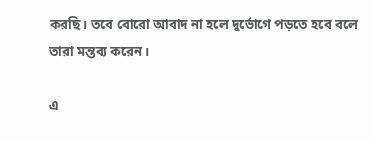করছি। তবে বোরো আবাদ না হলে দুর্ভোগে পড়তে হবে বলে তারা মন্তব্য করেন।

এ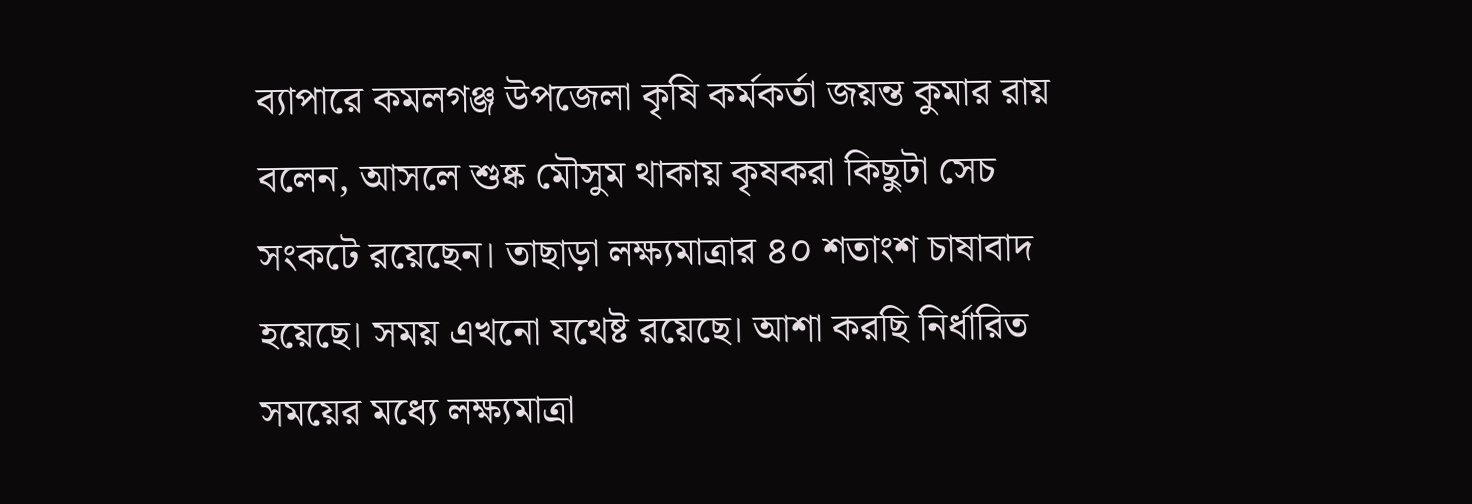ব্যাপারে কমলগঞ্জ উপজেলা কৃষি কর্মকর্তা জয়ন্ত কুমার রায় বলেন, আসলে শুষ্ক মৌসুম থাকায় কৃষকরা কিছুটা সেচ সংকটে রয়েছেন। তাছাড়া লক্ষ্যমাত্রার ৪০ শতাংশ চাষাবাদ হয়েছে। সময় এখনো যথেষ্ট রয়েছে। আশা করছি নির্ধারিত সময়ের মধ্যে লক্ষ্যমাত্রা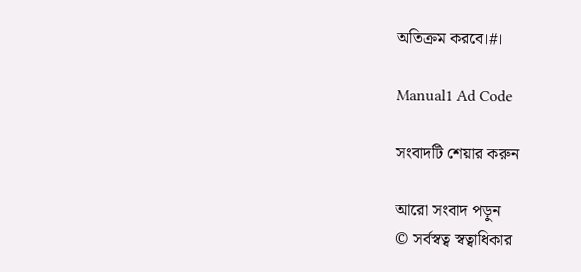অতিক্রম করবে।#।

Manual1 Ad Code

সংবাদটি শেয়ার করুন

আরো সংবাদ পড়ুন
© সর্বস্বত্ব স্বত্বাধিকার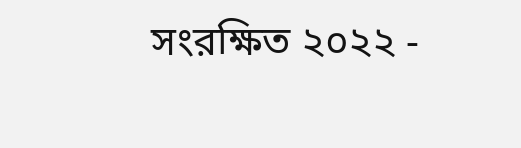সংরক্ষিত ২০২২ -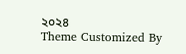২০২৪
Theme Customized By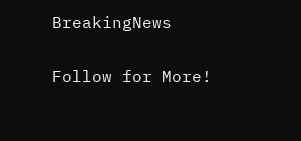BreakingNews

Follow for More!